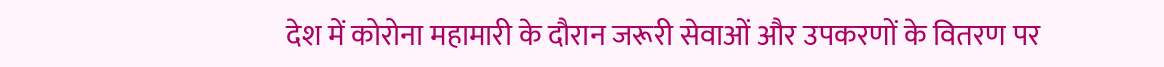देश में कोरोना महामारी के दौरान जरूरी सेवाओं और उपकरणों के वितरण पर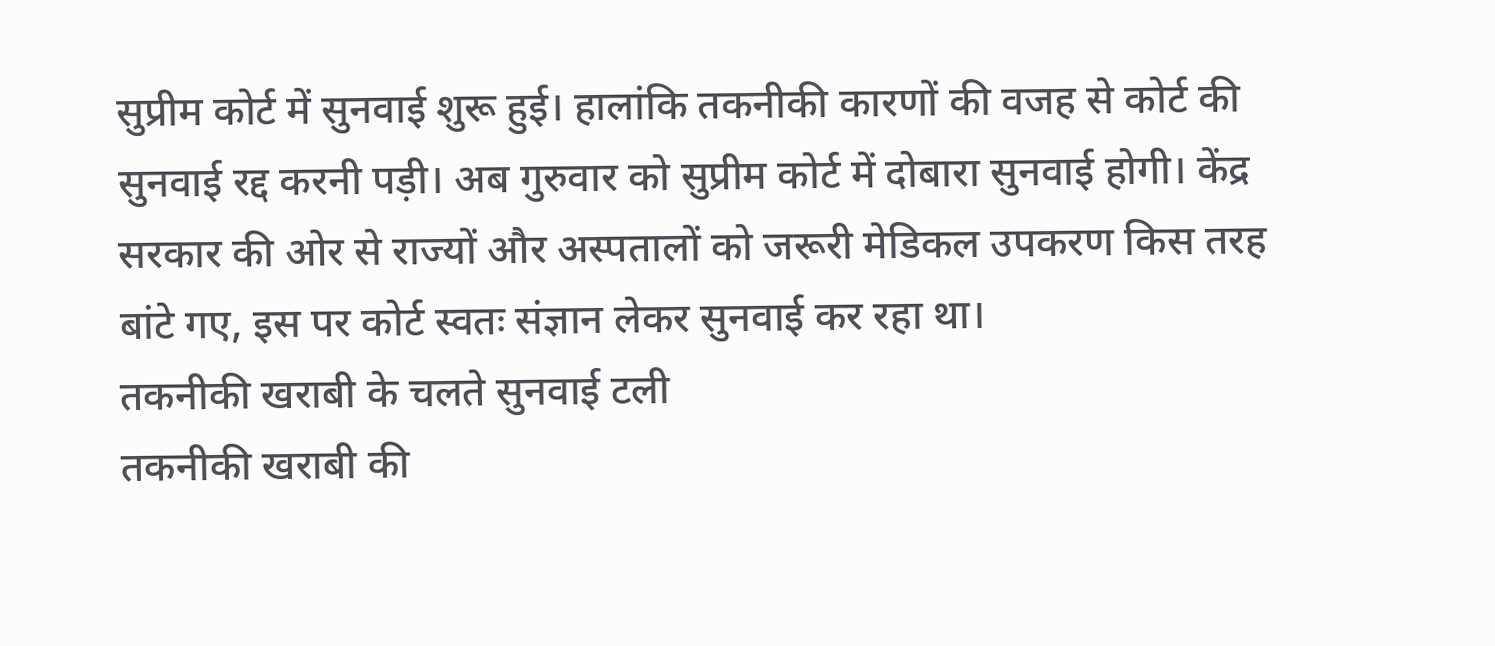सुप्रीम कोर्ट में सुनवाई शुरू हुई। हालांकि तकनीकी कारणों की वजह से कोर्ट की सुनवाई रद्द करनी पड़ी। अब गुरुवार को सुप्रीम कोर्ट में दोबारा सुनवाई होगी। केंद्र सरकार की ओर से राज्यों और अस्पतालों को जरूरी मेडिकल उपकरण किस तरह बांटे गए, इस पर कोर्ट स्वतः संज्ञान लेकर सुनवाई कर रहा था।
तकनीकी खराबी के चलते सुनवाई टली
तकनीकी खराबी की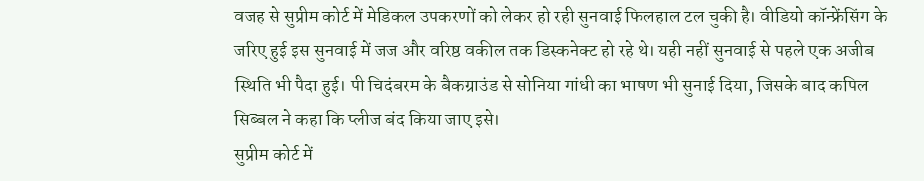वजह से सुप्रीम कोर्ट में मेडिकल उपकरणों को लेकर हो रही सुनवाई फिलहाल टल चुकी है। वीडियो कॉन्फ्रेंसिंग के जरिए हुई इस सुनवाई में जज और वरिष्ठ वकील तक डिस्कनेक्ट हो रहे थे। यही नहीं सुनवाई से पहले एक अजीब स्थिति भी पैदा हुई। पी चिदंबरम के बैकग्राउंड से सोनिया गांधी का भाषण भी सुनाई दिया, जिसके बाद कपिल सिब्बल ने कहा कि प्लीज बंद किया जाए इसे।
सुप्रीम कोर्ट में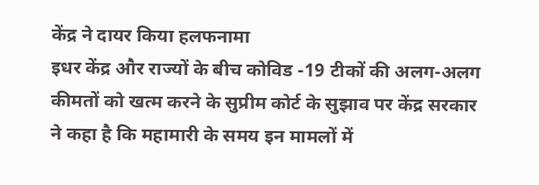केंद्र ने दायर किया हलफनामा
इधर केंद्र और राज्यों के बीच कोविड -19 टीकों की अलग-अलग कीमतों को खत्म करने के सुप्रीम कोर्ट के सुझाव पर केंद्र सरकार ने कहा है कि महामारी के समय इन मामलों में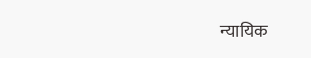न्यायिक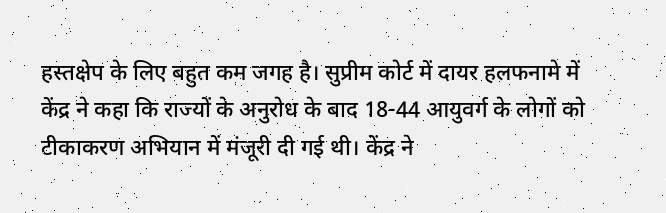हस्तक्षेप के लिए बहुत कम जगह है। सुप्रीम कोर्ट में दायर हलफनामे में केंद्र ने कहा कि राज्यों के अनुरोध के बाद 18-44 आयुवर्ग के लोगों को टीकाकरण अभियान में मंजूरी दी गई थी। केंद्र ने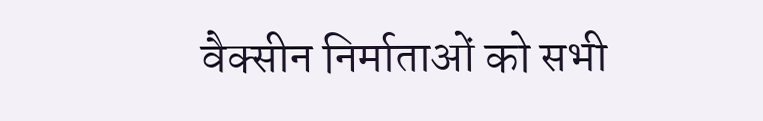वैक्सीन निर्माताओं को सभी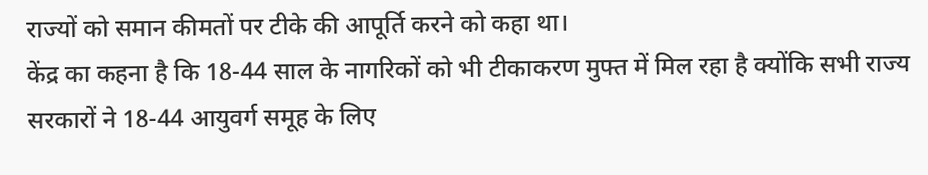राज्यों को समान कीमतों पर टीके की आपूर्ति करने को कहा था।
केंद्र का कहना है कि 18-44 साल के नागरिकों को भी टीकाकरण मुफ्त में मिल रहा है क्योंकि सभी राज्य सरकारों ने 18-44 आयुवर्ग समूह के लिए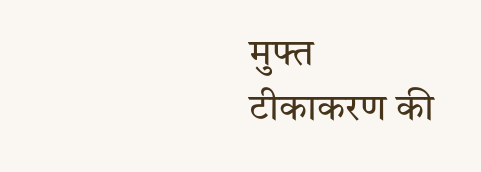मुफ्त टीकाकरण की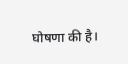घोषणा की है।